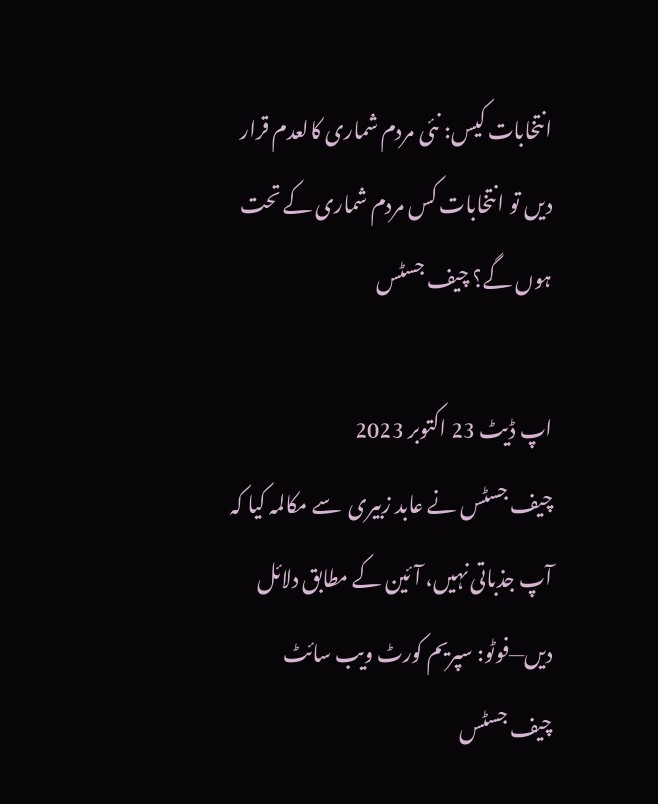انتخابات کیس: نئی مردم شماری کالعدم قرار دیں تو انتخابات کس مردم شماری کے تحت ہوں گے؟ چیف جسٹس

اپ ڈیٹ 23 اکتوبر 2023
چیف جسٹس نے عابد زبیری  سے مکالمہ کیا کہ آپ جذباتی نہیں، آئین کے مطابق دلائل دیں—فوٹو: سپریم کورٹ ویب سائٹ
چیف جسٹس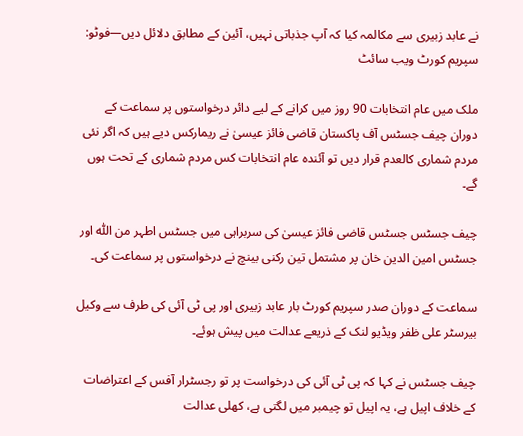نے عابد زبیری سے مکالمہ کیا کہ آپ جذباتی نہیں، آئین کے مطابق دلائل دیں—فوٹو: سپریم کورٹ ویب سائٹ

ملک میں عام انتخابات 90 روز میں کرانے کے لیے دائر درخواستوں پر سماعت کے دوران چیف جسٹس آف پاکستان قاضی فائز عیسیٰ نے ریمارکس دیے ہیں کہ اگر نئی مردم شماری کالعدم قرار دیں تو آئندہ عام انتخابات کس مردم شماری کے تحت ہوں گے۔

چیف جسٹس جسٹس قاضی فائز عیسیٰ کی سربراہی میں جسٹس اطہر من اللّٰہ اور جسٹس امین الدین خان پر مشتمل تین رکنی بینچ نے درخواستوں پر سماعت کی۔

سماعت کے دوران صدر سپریم کورٹ بار عابد زبیری اور پی ٹی آئی کی طرف سے وکیل بیرسٹر علی ظفر ویڈیو لنک کے ذریعے عدالت میں پیش ہوئے۔

چیف جسٹس نے کہا کہ پی ٹی آئی کی درخواست پر تو رجسٹرار آفس کے اعتراضات کے خلاف اپیل ہے، یہ اپیل تو چیمبر میں لگتی ہے، کھلی عدالت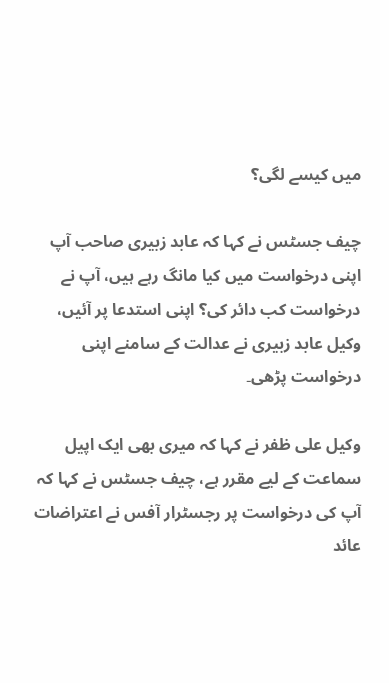میں کیسے لگی؟

چیف جسٹس نے کہا کہ عابد زبیری صاحب آپ اپنی درخواست میں کیا مانگ رہے ہیں، آپ نے درخواست کب دائر کی؟ اپنی استدعا پر آئیں، وکیل عابد زبیری نے عدالت کے سامنے اپنی درخواست پڑھی۔

وکیل علی ظفر نے کہا کہ میری بھی ایک اپیل سماعت کے لیے مقرر ہے، چیف جسٹس نے کہا کہ آپ کی درخواست پر رجسٹرار آفس نے اعتراضات عائد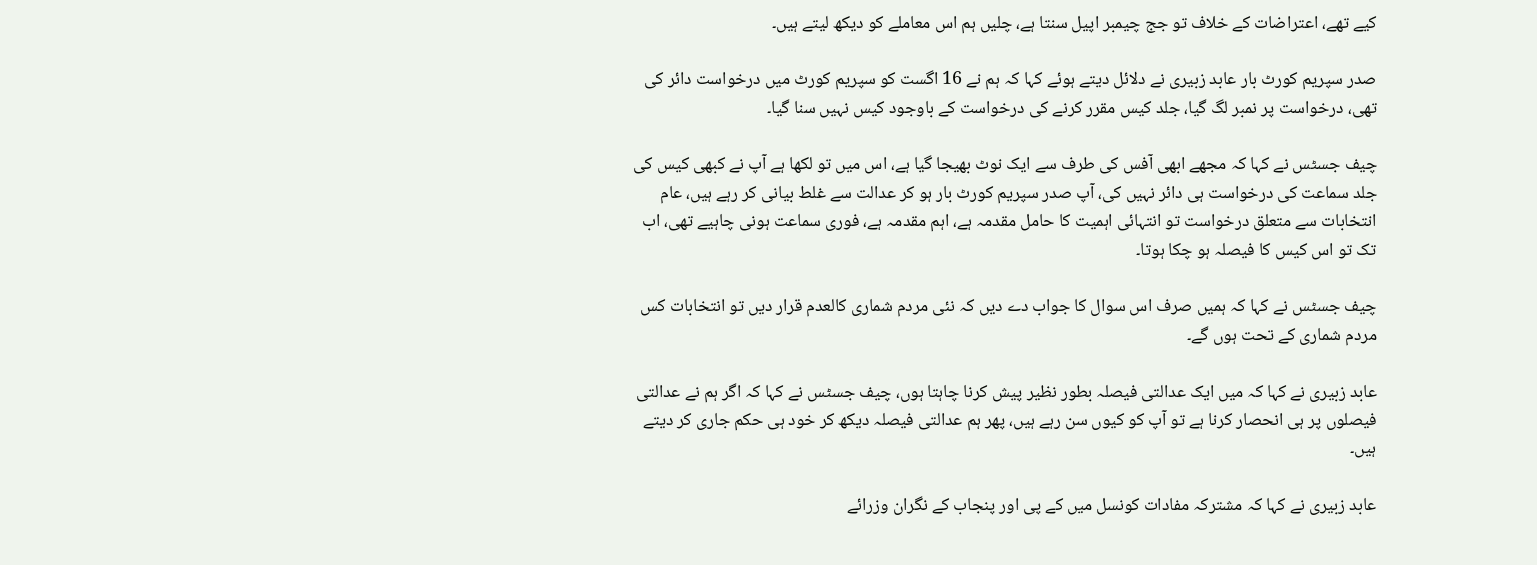کیے تھے، اعتراضات کے خلاف تو جج چیمبر اپیل سنتا ہے، چلیں ہم اس معاملے کو دیکھ لیتے ہیں۔

صدر سپریم کورٹ بار عابد زبیری نے دلائل دیتے ہوئے کہا کہ ہم نے 16 اگست کو سپریم کورٹ میں درخواست دائر کی تھی، درخواست پر نمبر لگ گیا، جلد کیس مقرر کرنے کی درخواست کے باوجود کیس نہیں سنا گیا۔

چیف جسٹس نے کہا کہ مجھے ابھی آفس کی طرف سے ایک نوٹ بھیجا گیا ہے، اس میں تو لکھا ہے آپ نے کبھی کیس کی جلد سماعت کی درخواست ہی دائر نہیں کی، آپ صدر سپریم کورٹ بار ہو کر عدالت سے غلط بیانی کر رہے ہیں، عام انتخابات سے متعلق درخواست تو انتہائی اہمیت کا حامل مقدمہ ہے، اہم مقدمہ ہے، فوری سماعت ہونی چاہیے تھی، اب تک تو اس کیس کا فیصلہ ہو چکا ہوتا۔

چیف جسٹس نے کہا کہ ہمیں صرف اس سوال کا جواب دے دیں کہ نئی مردم شماری کالعدم قرار دیں تو انتخابات کس مردم شماری کے تحت ہوں گے۔

عابد زبیری نے کہا کہ میں ایک عدالتی فیصلہ بطور نظیر پیش کرنا چاہتا ہوں، چیف جسٹس نے کہا کہ اگر ہم نے عدالتی فیصلوں پر ہی انحصار کرنا ہے تو آپ کو کیوں سن رہے ہیں، پھر ہم عدالتی فیصلہ دیکھ کر خود ہی حکم جاری کر دیتے ہیں۔

عابد زبیری نے کہا کہ مشترکہ مفادات کونسل میں کے پی اور پنجاب کے نگران وزرائے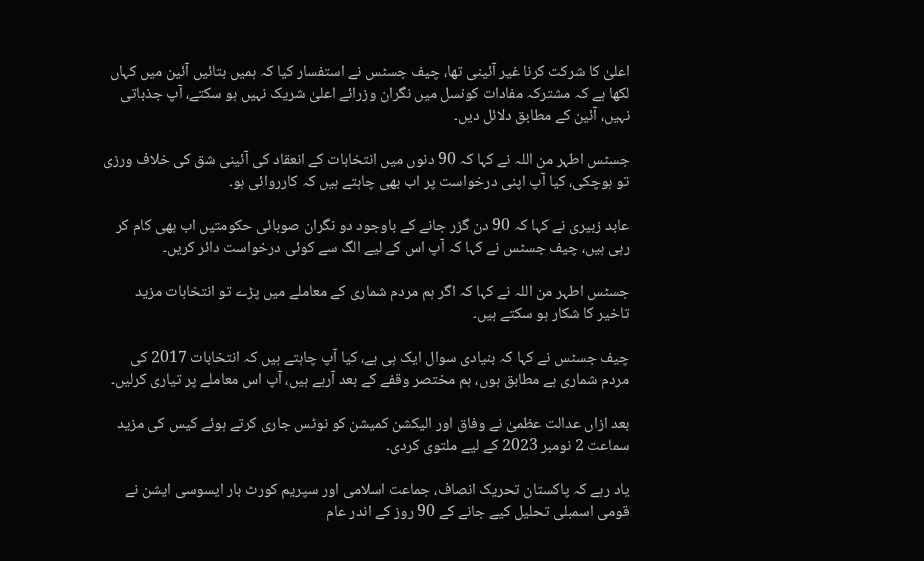اعلیٰ کا شرکت کرنا غیر آئینی تھا، چیف جسٹس نے استفسار کیا کہ ہمیں بتائیں آئین میں کہاں لکھا ہے کہ مشترکہ مفادات کونسل میں نگران وزرائے اعلیٰ شریک نہیں ہو سکتے، آپ جذباتی نہیں، آئین کے مطابق دلائل دیں۔

جسٹس اطہر من اللہ نے کہا کہ 90 دنوں میں انتخابات کے انعقاد کی آئینی شق کی خلاف ورزی تو ہوچکی، کیا آپ اپنی درخواست پر اب بھی چاہتے ہیں کہ کارروائی ہو۔

عابد زبیری نے کہا کہ 90 دن گزر جانے کے باوجود دو نگران صوبائی حکومتیں اب بھی کام کر رہی ہیں، چیف جسٹس نے کہا کہ آپ اس کے لیے الگ سے کوئی درخواست دائر کریں۔

جسٹس اطہر من اللہ نے کہا کہ اگر ہم مردم شماری کے معاملے میں پڑے تو انتخابات مزید تاخیر کا شکار ہو سکتے ہیں۔

چیف جسٹس نے کہا کہ بنیادی سوال ایک ہی ہے، کیا آپ چاہتے ہیں کہ انتخابات 2017 کی مردم شماری ہے مطابق ہوں، ہم مختصر وقفے کے بعد آرہے ہیں، آپ اس معاملے پر تیاری کرلیں۔

بعد ازاں عدالت عظمیٰ نے وفاق اور الیکشن کمیشن کو نوٹس جاری کرتے ہوئے کیس کی مزید سماعت 2 نومبر 2023 کے لیے ملتوی کردی۔

یاد رہے کہ پاکستان تحریک انصاف، جماعت اسلامی اور سپریم کورٹ بار ایسوسی ایشن نے قومی اسمبلی تحلیل کیے جانے کے 90 روز کے اندر عام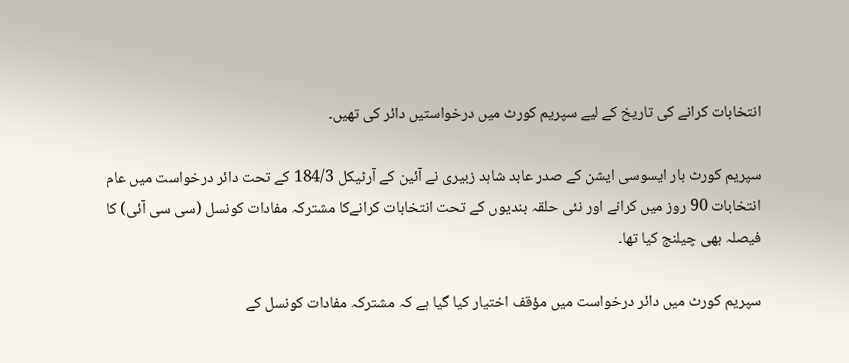انتخابات کرانے کی تاریخ کے لیے سپریم کورٹ میں درخواستیں دائر کی تھیں۔

سپریم کورٹ بار ایسوسی ایشن کے صدر عابد شاہد زبیری نے آئین کے آرٹیکل 184/3 کے تحت دائر درخواست میں عام انتخابات 90 روز میں کرانے اور نئی حلقہ بندیوں کے تحت انتخابات کرانےکا مشترکہ مفادات کونسل (سی سی آئی) کا فیصلہ بھی چیلنج کیا تھا۔

سپریم کورٹ میں دائر درخواست میں مؤقف اختیار کیا گیا ہے کہ مشترکہ مفادات کونسل کے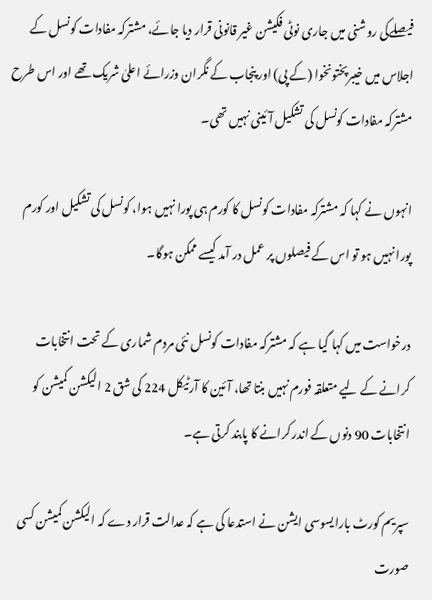فیصلےکی روشنی میں جاری نوٹی فکیشن غیر قانونی قرار دیا جائے، مشترکہ مفادات کونسل کے اجلاس میں خیبرپختونخوا (کے پی) اور پنجاب کے نگران وزرائے اعلیٰ شریک تھے اور اس طرح مشترکہ مفادات کونسل کی تشکیل آئینی نہیں تھی۔

انہوں نے کہا کہ مشترکہ مفادات کونسل کا کورم ہی پورا نہیں ہوا، کونسل کی تشکیل اور کورم پورا نہیں ہو تو اس کے فیصلوں پر عمل در آمد کیسے ممکن ہوگا۔

درخواست میں کہا گیا ہے کہ مشترکہ مفادات کونسل نئی مردم شماری کے تحت انتخابات کرانے کے لیے متعلقہ فورم نہیں بنتا تھا، آئین کا آرٹیکل 224 کی شق 2 الیکشن کمیشن کو انتخابات 90 دنوں کے اندر کرانے کا پابند کرتی ہے۔

سپریم کورٹ بارایسوسی ایشن نے استدعا کی ہے کہ عدالت قرار دے کہ الیکشن کمیشن کسی صورت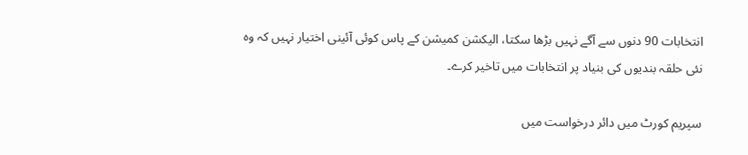انتخابات 90 دنوں سے آگے نہیں بڑھا سکتا، الیکشن کمیشن کے پاس کوئی آئینی اختیار نہیں کہ وہ نئی حلقہ بندیوں کی بنیاد پر انتخابات میں تاخیر کرے۔

سپریم کورٹ میں دائر درخواست میں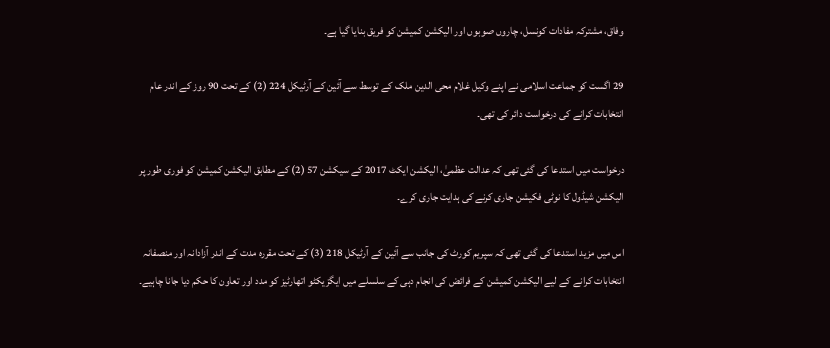وفاق، مشترکہ مفادات کونسل، چاروں صوبوں اور الیکشن کمیشن کو فریق بنایا گیا ہے۔

29 اگست کو جماعت اسلامی نے اپنے وکیل غلام محی الدین ملک کے توسط سے آئین کے آرٹیکل 224 (2) کے تحت 90 روز کے اندر عام انتخابات کرانے کی درخواست دائر کی تھی۔

درخواست میں استدعا کی گئی تھی کہ عدالت عظمیٰ، الیکشن ایکٹ 2017 کے سیکشن 57 (2) کے مطابق الیکشن کمیشن کو فوری طور پر الیکشن شیڈول کا نوٹی فکیشن جاری کرنے کی ہدایت جاری کرے۔

اس میں مزید استدعا کی گئی تھی کہ سپریم کورٹ کی جانب سے آئین کے آرٹیکل 218 (3) کے تحت مقررہ مدت کے اندر آزادانہ اور منصفانہ انتخابات کرانے کے لیے الیکشن کمیشن کے فرائض کی انجام دہی کے سلسلے میں ایگزیکٹو اتھارٹیز کو مدد اور تعاون کا حکم دیا جانا چاہیے۔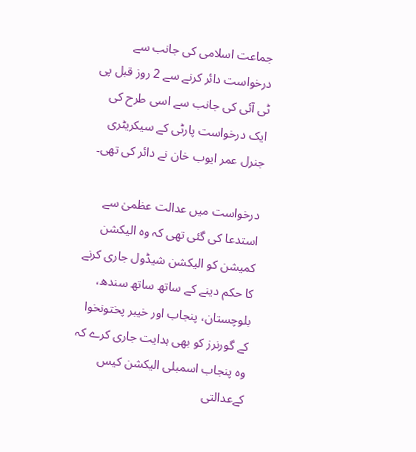جماعت اسلامی کی جانب سے درخواست دائر کرنے سے 2 روز قبل پی ٹی آئی کی جانب سے اسی طرح کی ایک درخواست پارٹی کے سیکریٹری جنرل عمر ایوب خان نے دائر کی تھی۔

درخواست میں عدالت عظمیٰ سے استدعا کی گئی تھی کہ وہ الیکشن کمیشن کو الیکشن شیڈول جاری کرنے کا حکم دینے کے ساتھ ساتھ سندھ، بلوچستان، پنجاب اور خیبر پختونخوا کے گورنرز کو بھی ہدایت جاری کرے کہ وہ پنجاب اسمبلی الیکشن کیس کےعدالتی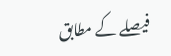فیصلے کے مطابق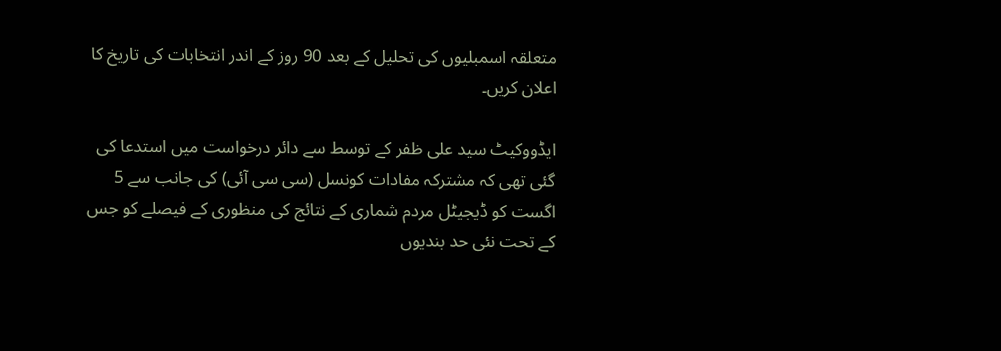متعلقہ اسمبلیوں کی تحلیل کے بعد 90 روز کے اندر انتخابات کی تاریخ کا اعلان کریں۔

ایڈووکیٹ سید علی ظفر کے توسط سے دائر درخواست میں استدعا کی گئی تھی کہ مشترکہ مفادات کونسل (سی سی آئی) کی جانب سے 5 اگست کو ڈیجیٹل مردم شماری کے نتائج کی منظوری کے فیصلے کو جس کے تحت نئی حد بندیوں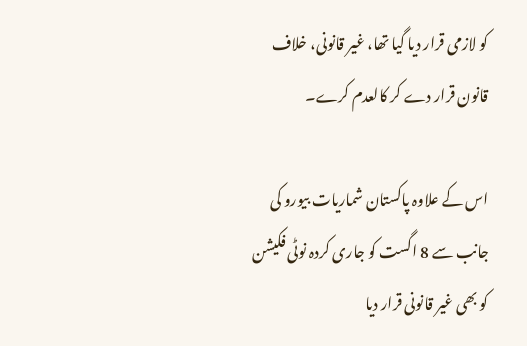کو لازمی قرار دیا گیا تھا، غیر قانونی، خلاف قانون قرار دے کر کالعدم کرے۔

اس کے علاوہ پاکستان شماریات بیورو کی جانب سے 8 اگست کو جاری کردہ نوٹی فکیشن کو بھی غیر قانونی قرار دیا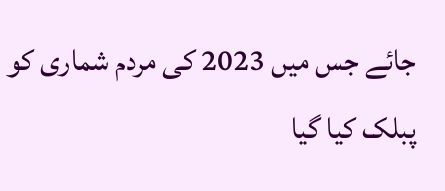جائے جس میں 2023 کی مردم شماری کو پبلک کیا گیا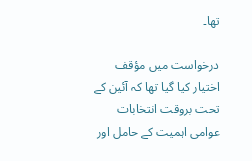تھا۔

درخواست میں مؤقف اختیار کیا گیا تھا کہ آئین کے تحت بروقت انتخابات عوامی اہمیت کے حامل اور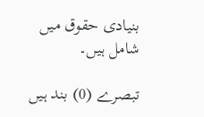بنیادی حقوق میں شامل ہیں۔

تبصرے (0) بند ہیں